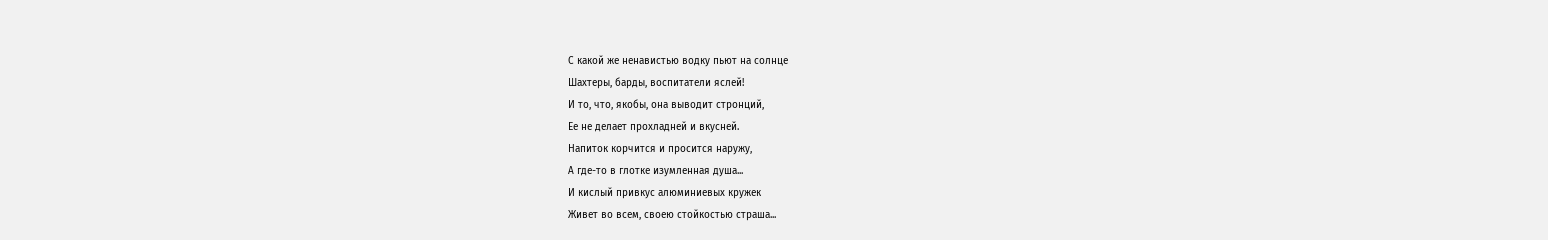С какой же ненавистью водку пьют на солнце
Шахтеры, барды, воспитатели яслей!
И то, что, якобы, она выводит стронций,
Ее не делает прохладней и вкусней.
Напиток корчится и просится наружу,
А где-то в глотке изумленная душа...
И кислый привкус алюминиевых кружек
Живет во всем, своею стойкостью страша...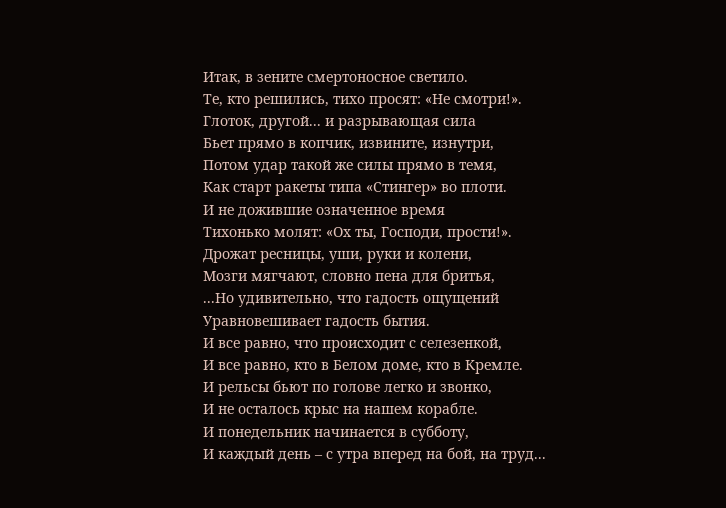Итак, в зените смертоносное светило.
Те, кто решились, тихо просят: «Не смотри!».
Глоток, другой... и разрывающая сила
Бьет прямо в копчик, извините, изнутри,
Потом удар такой же силы прямо в темя,
Как старт ракеты типа «Стингер» во плоти.
И не дожившие означенное время
Тихонько молят: «Ох ты, Господи, прости!».
Дрожат ресницы, уши, руки и колени,
Мозги мягчают, словно пена для бритья,
...Но удивительно, что гадость ощущений
Уравновешивает гадость бытия.
И все равно, что происходит с селезенкой,
И все равно, кто в Белом доме, кто в Кремле.
И рельсы бьют по голове легко и звонко,
И не осталось крыс на нашем корабле.
И понедельник начинается в субботу,
И каждый день – с утра вперед на бой, на труд...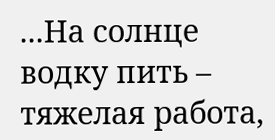...На солнце водку пить – тяжелая работа,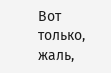Вот только, жаль,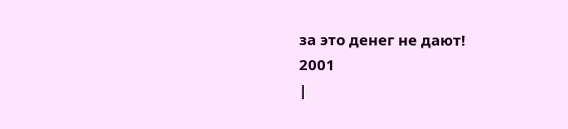за это денег не дают!
2001
|